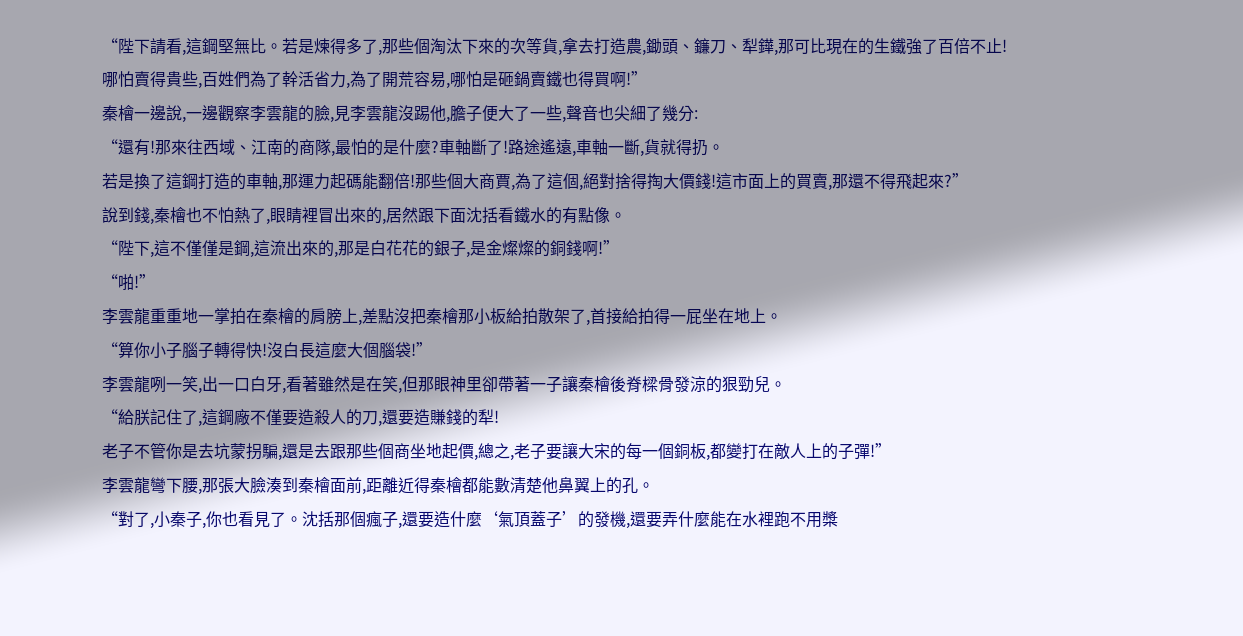“陛下請看,這鋼堅無比。若是煉得多了,那些個淘汰下來的次等貨,拿去打造農,鋤頭、鐮刀、犁鏵,那可比現在的生鐵強了百倍不止!
哪怕賣得貴些,百姓們為了幹活省力,為了開荒容易,哪怕是砸鍋賣鐵也得買啊!”
秦檜一邊說,一邊觀察李雲龍的臉,見李雲龍沒踢他,膽子便大了一些,聲音也尖細了幾分:
“還有!那來往西域、江南的商隊,最怕的是什麼?車軸斷了!路途遙遠,車軸一斷,貨就得扔。
若是換了這鋼打造的車軸,那運力起碼能翻倍!那些個大商賈,為了這個,絕對捨得掏大價錢!這市面上的買賣,那還不得飛起來?”
說到錢,秦檜也不怕熱了,眼睛裡冒出來的,居然跟下面沈括看鐵水的有點像。
“陛下,這不僅僅是鋼,這流出來的,那是白花花的銀子,是金燦燦的銅錢啊!”
“啪!”
李雲龍重重地一掌拍在秦檜的肩膀上,差點沒把秦檜那小板給拍散架了,首接給拍得一屁坐在地上。
“算你小子腦子轉得快!沒白長這麼大個腦袋!”
李雲龍咧一笑,出一口白牙,看著雖然是在笑,但那眼神里卻帶著一子讓秦檜後脊樑骨發涼的狠勁兒。
“給朕記住了,這鋼廠不僅要造殺人的刀,還要造賺錢的犁!
老子不管你是去坑蒙拐騙,還是去跟那些個商坐地起價,總之,老子要讓大宋的每一個銅板,都變打在敵人上的子彈!”
李雲龍彎下腰,那張大臉湊到秦檜面前,距離近得秦檜都能數清楚他鼻翼上的孔。
“對了,小秦子,你也看見了。沈括那個瘋子,還要造什麼‘氣頂蓋子’的發機,還要弄什麼能在水裡跑不用槳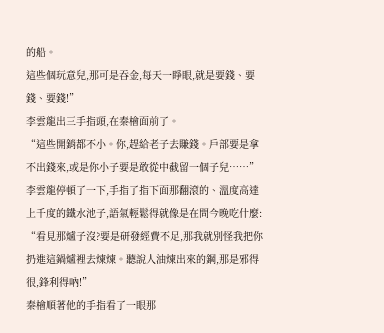的船。
這些個玩意兒,那可是吞金,每天一睜眼,就是要錢、要錢、要錢!”
李雲龍出三手指頭,在秦檜面前了。
“這些開銷都不小。你,趕給老子去賺錢。戶部要是拿不出錢來,或是你小子要是敢從中截留一個子兒……”
李雲龍停頓了一下,手指了指下面那翻滾的、溫度高達上千度的鐵水池子,語氣輕鬆得就像是在問今晚吃什麼:
“看見那爐子沒?要是研發經費不足,那我就別怪我把你扔進這鍋爐裡去煉煉。聽說人油煉出來的鋼,那是邪得很,鋒利得吶!”
秦檜順著他的手指看了一眼那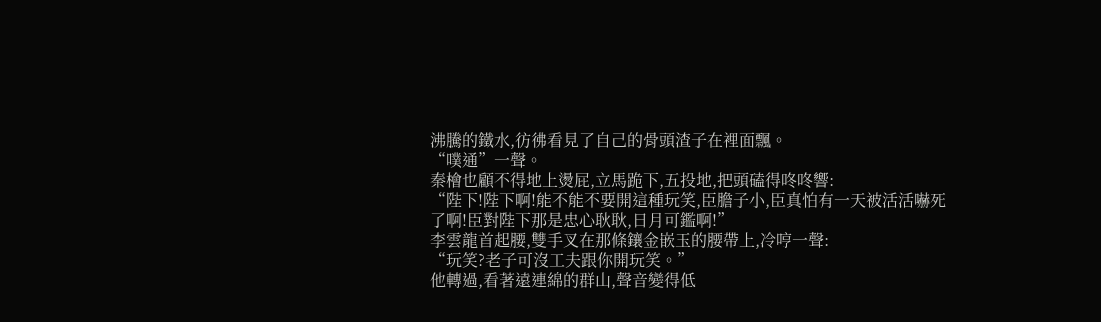沸騰的鐵水,彷彿看見了自己的骨頭渣子在裡面飄。
“噗通”一聲。
秦檜也顧不得地上燙屁,立馬跪下,五投地,把頭磕得咚咚響:
“陛下!陛下啊!能不能不要開這種玩笑,臣膽子小,臣真怕有一天被活活嚇死了啊!臣對陛下那是忠心耿耿,日月可鑑啊!”
李雲龍首起腰,雙手叉在那條鑲金嵌玉的腰帶上,冷哼一聲:
“玩笑?老子可沒工夫跟你開玩笑。”
他轉過,看著遠連綿的群山,聲音變得低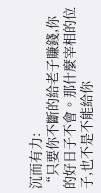沉而有力:
“只要你不斷的給老子賺錢,你的好日子不會。那什麼宰相的位子,也不是不能給你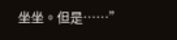坐坐。但是……”